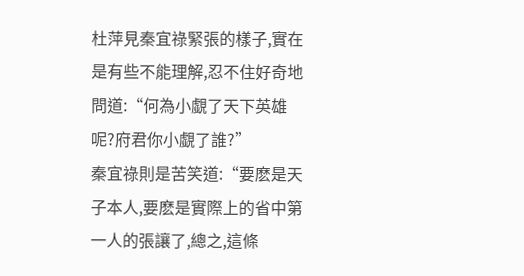杜萍見秦宜祿緊張的樣子,實在是有些不能理解,忍不住好奇地問道:“何為小覷了天下英雄呢?府君你小覷了誰?”
秦宜祿則是苦笑道:“要麽是天子本人,要麽是實際上的省中第一人的張讓了,總之,這條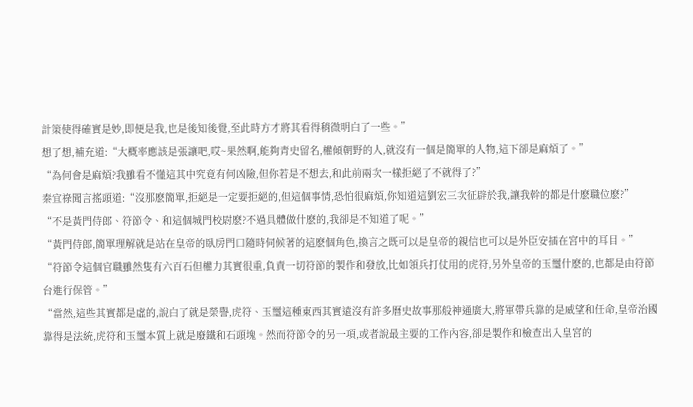計策使得確實是妙,即便是我,也是後知後覺,至此時方才將其看得稍微明白了一些。”
想了想,補充道:“大概率應該是張讓吧,哎~果然啊,能夠青史留名,權傾朝野的人,就沒有一個是簡單的人物,這下卻是麻煩了。”
“為何會是麻煩?我雖看不懂這其中究竟有何凶險,但你若是不想去,和此前兩次一樣拒絕了不就得了?”
秦宜祿聞言搖頭道:“沒那麽簡單,拒絕是一定要拒絕的,但這個事情,恐怕很麻煩,你知道這劉宏三次征辟於我,讓我幹的都是什麽職位麽?”
“不是黃門侍郎、符節令、和這個城門校尉麽?不過具體做什麽的,我卻是不知道了呢。”
“黃門侍郎,簡單理解就是站在皇帝的臥房門口隨時伺候著的這麽個角色,換言之既可以是皇帝的親信也可以是外臣安插在宮中的耳目。”
“符節令這個官職雖然隻有六百石但權力其實很重,負責一切符節的製作和發放,比如領兵打仗用的虎符,另外皇帝的玉璽什麽的,也都是由符節台進行保管。”
“當然,這些其實都是虛的,說白了就是榮譽,虎符、玉璽這種東西其實遠沒有許多曆史故事那般神通廣大,將軍帶兵靠的是威望和任命,皇帝治國靠得是法統,虎符和玉璽本質上就是廢鐵和石頭塊。然而符節令的另一項,或者說最主要的工作內容,卻是製作和檢查出入皇宮的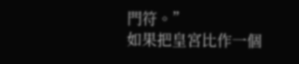門符。”
如果把皇宮比作一個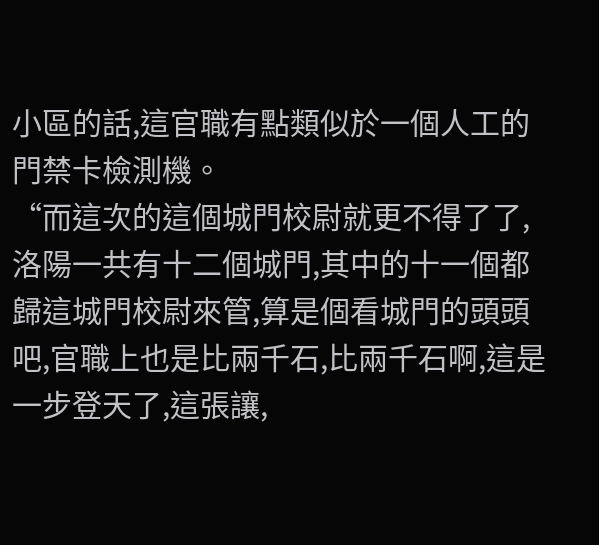小區的話,這官職有點類似於一個人工的門禁卡檢測機。
“而這次的這個城門校尉就更不得了了,洛陽一共有十二個城門,其中的十一個都歸這城門校尉來管,算是個看城門的頭頭吧,官職上也是比兩千石,比兩千石啊,這是一步登天了,這張讓,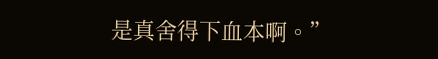是真舍得下血本啊。”